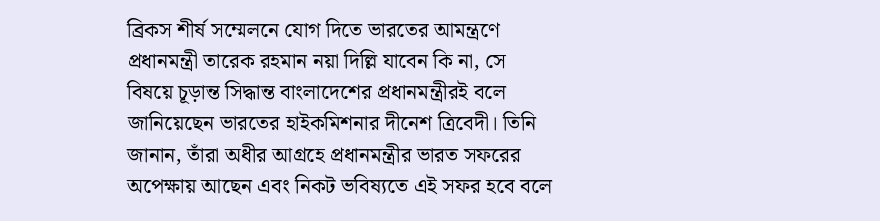ব্রিকস শীর্ষ সম্মেলনে যোগ দিতে ভারতের আমন্ত্রণে প্রধানমন্ত্রী তারেক রহমান নয়া দিল্লি যাবেন কি না, সে বিষয়ে চূড়ান্ত সিদ্ধান্ত বাংলাদেশের প্রধানমন্ত্রীরই বলে জানিয়েছেন ভারতের হাইকমিশনার দীনেশ ত্রিবেদী। তিনি জানান, তাঁরা অধীর আগ্রহে প্রধানমন্ত্রীর ভারত সফরের অপেক্ষায় আছেন এবং নিকট ভবিষ্যতে এই সফর হবে বলে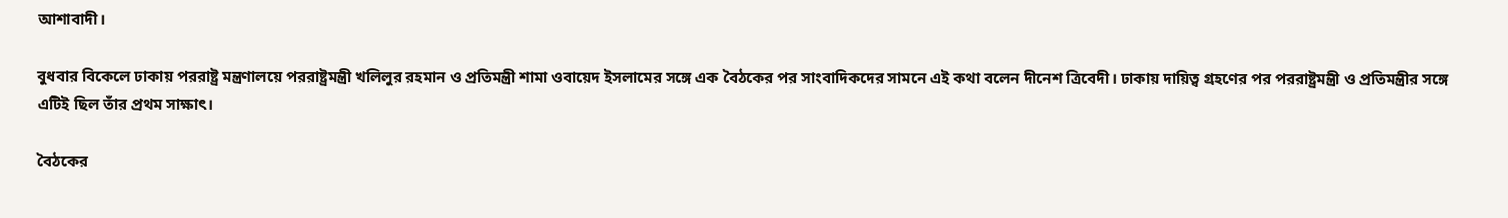আশাবাদী।

বুধবার বিকেলে ঢাকায় পররাষ্ট্র মন্ত্রণালয়ে পররাষ্ট্রমন্ত্রী খলিলুর রহমান ও প্রতিমন্ত্রী শামা ওবায়েদ ইসলামের সঙ্গে এক বৈঠকের পর সাংবাদিকদের সামনে এই কথা বলেন দীনেশ ত্রিবেদী। ঢাকায় দায়িত্ব গ্রহণের পর পররাষ্ট্রমন্ত্রী ও প্রতিমন্ত্রীর সঙ্গে এটিই ছিল তাঁর প্রথম সাক্ষাৎ।

বৈঠকের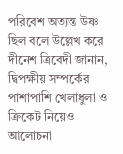পরিবেশ অত্যন্ত উষ্ণ ছিল বলে উল্লেখ করে দীনেশ ত্রিবেদী জানান, দ্বিপক্ষীয় সম্পর্কের পাশাপাশি খেলাধুলা ও ক্রিকেট নিয়েও আলোচনা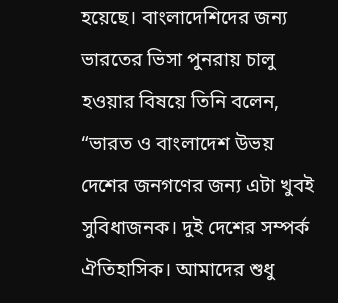হয়েছে। বাংলাদেশিদের জন্য ভারতের ভিসা পুনরায় চালু হওয়ার বিষয়ে তিনি বলেন, “ভারত ও বাংলাদেশ উভয় দেশের জনগণের জন্য এটা খুবই সুবিধাজনক। দুই দেশের সম্পর্ক ঐতিহাসিক। আমাদের শুধু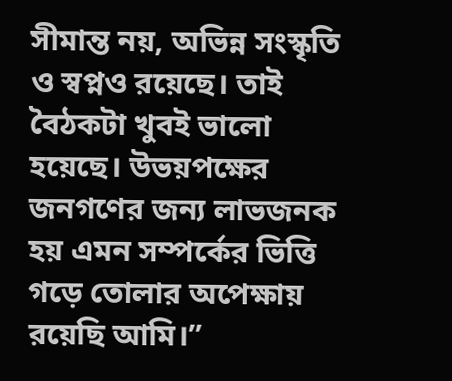সীমান্ত নয়, অভিন্ন সংস্কৃতি ও স্বপ্নও রয়েছে। তাই বৈঠকটা খুবই ভালো হয়েছে। উভয়পক্ষের জনগণের জন্য লাভজনক হয় এমন সম্পর্কের ভিত্তি গড়ে তোলার অপেক্ষায় রয়েছি আমি।”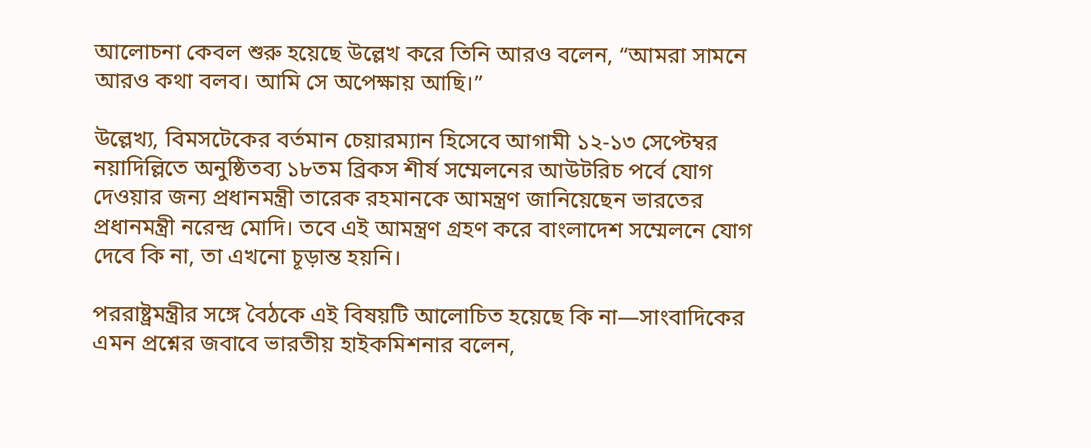আলোচনা কেবল শুরু হয়েছে উল্লেখ করে তিনি আরও বলেন, “আমরা সামনে আরও কথা বলব। আমি সে অপেক্ষায় আছি।”

উল্লেখ্য, বিমসটেকের বর্তমান চেয়ারম্যান হিসেবে আগামী ১২-১৩ সেপ্টেম্বর নয়াদিল্লিতে অনুষ্ঠিতব্য ১৮তম ব্রিকস শীর্ষ সম্মেলনের আউটরিচ পর্বে যোগ দেওয়ার জন্য প্রধানমন্ত্রী তারেক রহমানকে আমন্ত্রণ জানিয়েছেন ভারতের প্রধানমন্ত্রী নরেন্দ্র মোদি। তবে এই আমন্ত্রণ গ্রহণ করে বাংলাদেশ সম্মেলনে যোগ দেবে কি না, তা এখনো চূড়ান্ত হয়নি।

পররাষ্ট্রমন্ত্রীর সঙ্গে বৈঠকে এই বিষয়টি আলোচিত হয়েছে কি না—সাংবাদিকের এমন প্রশ্নের জবাবে ভারতীয় হাইকমিশনার বলেন,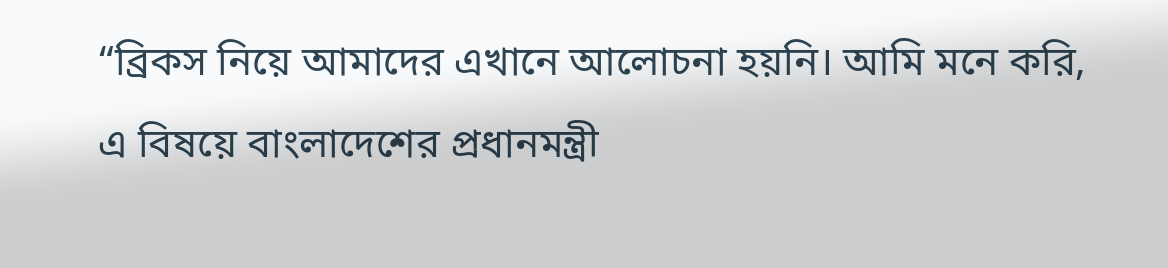“ব্রিকস নিয়ে আমাদের এখানে আলোচনা হয়নি। আমি মনে করি, এ বিষয়ে বাংলাদেশের প্রধানমন্ত্রী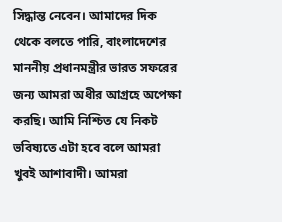সিদ্ধান্ত নেবেন। আমাদের দিক থেকে বলতে পারি, বাংলাদেশের মাননীয় প্রধানমন্ত্রীর ভারত সফরের জন্য আমরা অধীর আগ্রহে অপেক্ষা করছি। আমি নিশ্চিত যে নিকট ভবিষ্যতে এটা হবে বলে আমরা খুবই আশাবাদী। আমরা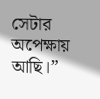সেটার অপেক্ষায় আছি।”